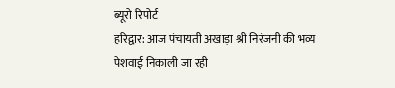ब्यूरो रिपोर्ट
हरिद्वार: आज पंचायती अखाड़ा श्री निरंजनी की भव्य पेशवाई निकाली जा रही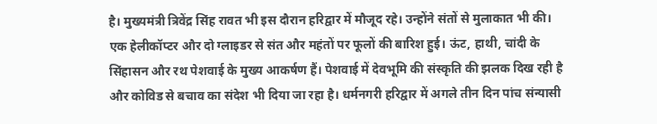है। मुख्यमंत्री त्रिवेंद्र सिंह रावत भी इस दौरान हरिद्वार में मौजूद रहे। उन्होंने संतों से मुलाकात भी की। एक हेलीकॉप्टर और दो ग्लाइडर से संत और महंतों पर फूलों की बारिश हुई। ऊंट, हाथी, चांदी के सिंहासन और रथ पेशवाई के मुख्य आकर्षण हैं। पेशवाई में देवभूमि की संस्कृति की झलक दिख रही है और कोविड से बचाव का संदेश भी दिया जा रहा है। धर्मनगरी हरिद्वार में अगले तीन दिन पांच संन्यासी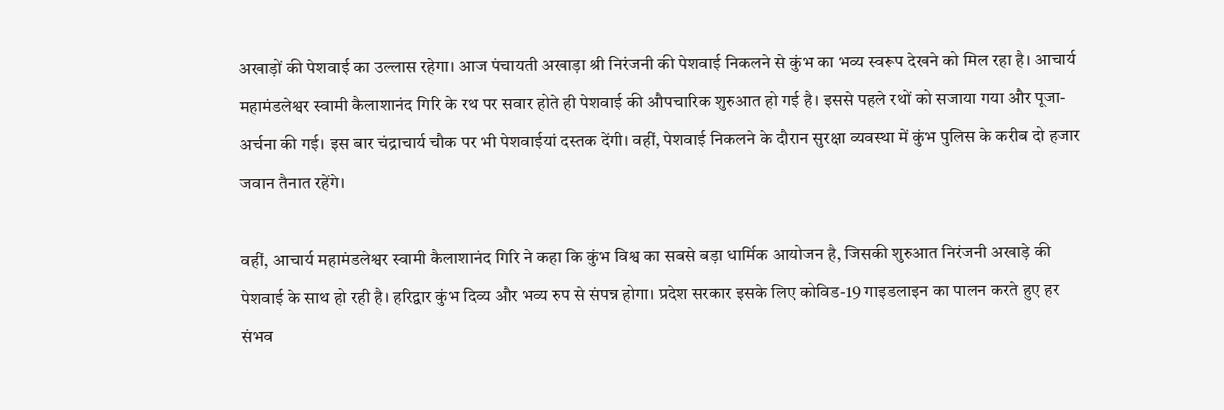अखाड़ों की पेशवाई का उल्लास रहेगा। आज पंचायती अखाड़ा श्री निरंजनी की पेशवाई निकलने से कुंभ का भव्य स्वरूप देखने को मिल रहा है। आचार्य महामंडलेश्वर स्वामी कैलाशानंद गिरि के रथ पर सवार होते ही पेशवाई की औपचारिक शुरुआत हो गई है। इससे पहले रथों को सजाया गया और पूजा-अर्चना की गई। इस बार चंद्राचार्य चौक पर भी पेशवाईयां दस्तक देंगी। वहीं, पेशवाई निकलने के दौरान सुरक्षा व्यवस्था में कुंभ पुलिस के करीब दो हजार जवान तैनात रहेंगे।

वहीं, आचार्य महामंडलेश्वर स्वामी कैलाशानंद गिरि ने कहा कि कुंभ विश्व का सबसे बड़ा धार्मिक आयोजन है, जिसकी शुरुआत निरंजनी अखाड़े की पेशवाई के साथ हो रही है। हरिद्वार कुंभ दिव्य और भव्य रुप से संपन्न होगा। प्रदेश सरकार इसके लिए कोविड-19 गाइडलाइन का पालन करते हुए हर संभव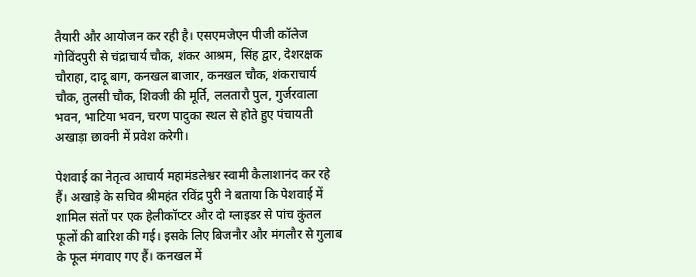तैयारी और आयोजन कर रही है। एसएमजेएन पीजी कॉलेज गोविंदपुरी से चंद्राचार्य चौक, शंकर आश्रम, सिंह द्वार, देशरक्षक चौराहा, दादू बाग, कनखल बाजार, कनखल चौक, शंकराचार्य चौक, तुलसी चौक, शिवजी की मूर्ति, ललतारौ पुल, गुर्जरवाला भवन, भाटिया भवन, चरण पादुका स्थल से होते हुए पंचायती अखाड़ा छावनी में प्रवेश करेगी।

पेशवाई का नेतृत्व आचार्य महामंडलेश्वर स्वामी कैलाशानंद कर रहे हैं। अखाड़े के सचिव श्रीमहंत रविंद्र पुरी ने बताया कि पेशवाई में शामिल संतों पर एक हेलीकॉप्टर और दो ग्लाइडर से पांच कुंतल फूलों की बारिश की गई। इसके लिए बिजनौर और मंगलौर से गुलाब के फूल मंगवाए गए हैं। कनखल में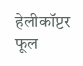हेलीकॉप्टर फूल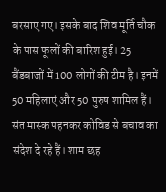बरसाए गए। इसके बाद शिव मूर्ति चौक के पास फूलों की बारिश हुई। 25 बैंडबाजों में 100 लोगों की टीम है। इनमें 50 महिलाएं और 50 पुरुष शामिल हैं। संत मास्क पहनकर कोविड से बचाव का संदेश दे रहे हैं। शाम छह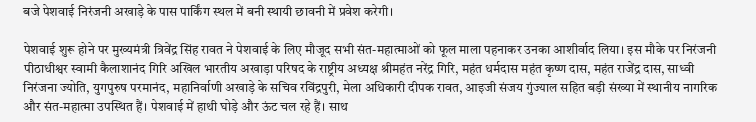बजे पेशवाई निरंजनी अखाड़े के पास पार्किंग स्थल में बनी स्थायी छावनी में प्रवेश करेगी।

पेशवाई शुरू होने पर मुख्यमंत्री त्रिवेंद्र सिंह रावत ने पेशवाई के लिए मौजूद सभी संत-महात्माओं को फूल माला पहनाकर उनका आशीर्वाद लिया। इस मौके पर निरंजनी पीठाधीश्वर स्वामी कैलाशानंद गिरि अखिल भारतीय अखाड़ा परिषद के राष्ट्रीय अध्यक्ष श्रीमहंत नरेंद्र गिरि, महंत धर्मदास महंत कृष्ण दास, महंत राजेंद्र दास, साध्वी निरंजना ज्योति, युगपुरुष परमानंद, महानिर्वाणी अखाड़े के सचिव रविंद्रपुरी, मेला अधिकारी दीपक रावत, आइजी संजय गुंज्याल सहित बड़ी संख्या में स्थानीय नागरिक और संत-महात्मा उपस्थित हैं। पेशवाई में हाथी घोड़े और ऊंट चल रहे हैं। साथ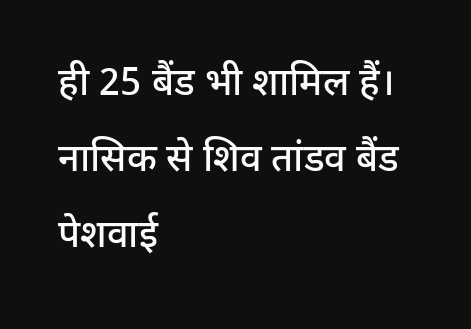ही 25 बैंड भी शामिल हैं। नासिक से शिव तांडव बैंड पेशवाई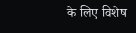के लिए विशेष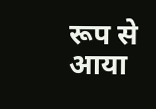रूप से आया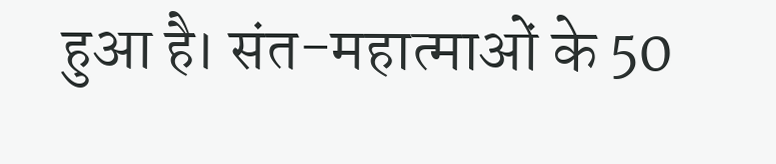हुआ है। संत-महात्माओं के 50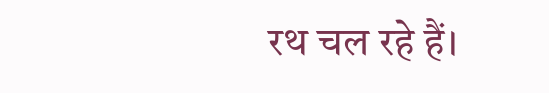रथ चल रहे हैं।